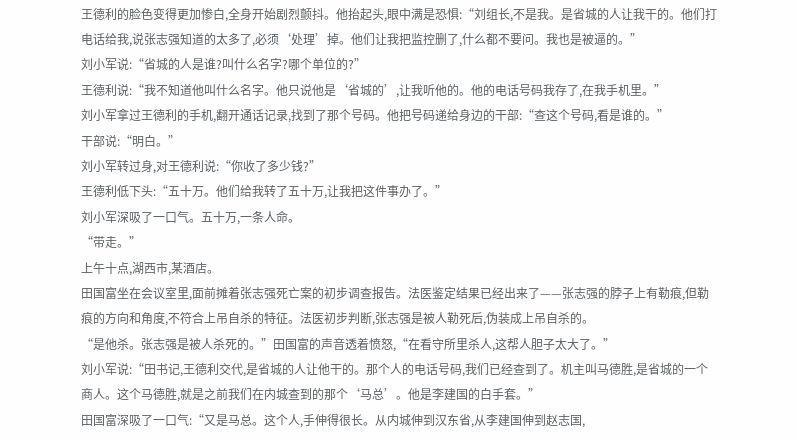王德利的脸色变得更加惨白,全身开始剧烈颤抖。他抬起头,眼中满是恐惧:“刘组长,不是我。是省城的人让我干的。他们打电话给我,说张志强知道的太多了,必须‘处理’掉。他们让我把监控删了,什么都不要问。我也是被逼的。”
刘小军说:“省城的人是谁?叫什么名字?哪个单位的?”
王德利说:“我不知道他叫什么名字。他只说他是‘省城的’,让我听他的。他的电话号码我存了,在我手机里。”
刘小军拿过王德利的手机,翻开通话记录,找到了那个号码。他把号码递给身边的干部:“查这个号码,看是谁的。”
干部说:“明白。”
刘小军转过身,对王德利说:“你收了多少钱?”
王德利低下头:“五十万。他们给我转了五十万,让我把这件事办了。”
刘小军深吸了一口气。五十万,一条人命。
“带走。”
上午十点,湖西市,某酒店。
田国富坐在会议室里,面前摊着张志强死亡案的初步调查报告。法医鉴定结果已经出来了——张志强的脖子上有勒痕,但勒痕的方向和角度,不符合上吊自杀的特征。法医初步判断,张志强是被人勒死后,伪装成上吊自杀的。
“是他杀。张志强是被人杀死的。”田国富的声音透着愤怒,“在看守所里杀人,这帮人胆子太大了。”
刘小军说:“田书记,王德利交代,是省城的人让他干的。那个人的电话号码,我们已经查到了。机主叫马德胜,是省城的一个商人。这个马德胜,就是之前我们在内城查到的那个‘马总’。他是李建国的白手套。”
田国富深吸了一口气:“又是马总。这个人,手伸得很长。从内城伸到汉东省,从李建国伸到赵志国,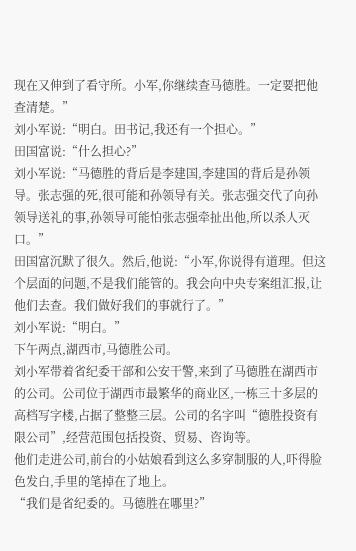现在又伸到了看守所。小军,你继续查马德胜。一定要把他查清楚。”
刘小军说:“明白。田书记,我还有一个担心。”
田国富说:“什么担心?”
刘小军说:“马德胜的背后是李建国,李建国的背后是孙领导。张志强的死,很可能和孙领导有关。张志强交代了向孙领导送礼的事,孙领导可能怕张志强牵扯出他,所以杀人灭口。”
田国富沉默了很久。然后,他说:“小军,你说得有道理。但这个层面的问题,不是我们能管的。我会向中央专案组汇报,让他们去查。我们做好我们的事就行了。”
刘小军说:“明白。”
下午两点,湖西市,马德胜公司。
刘小军带着省纪委干部和公安干警,来到了马德胜在湖西市的公司。公司位于湖西市最繁华的商业区,一栋三十多层的高档写字楼,占据了整整三层。公司的名字叫“德胜投资有限公司”,经营范围包括投资、贸易、咨询等。
他们走进公司,前台的小姑娘看到这么多穿制服的人,吓得脸色发白,手里的笔掉在了地上。
“我们是省纪委的。马德胜在哪里?”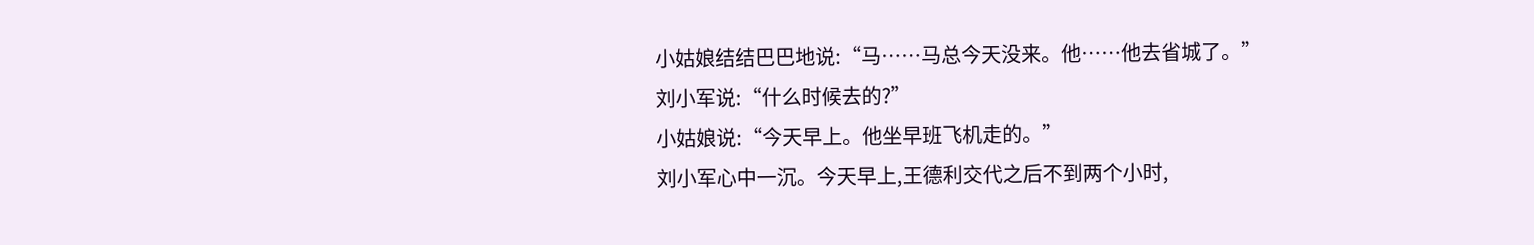小姑娘结结巴巴地说:“马……马总今天没来。他……他去省城了。”
刘小军说:“什么时候去的?”
小姑娘说:“今天早上。他坐早班飞机走的。”
刘小军心中一沉。今天早上,王德利交代之后不到两个小时,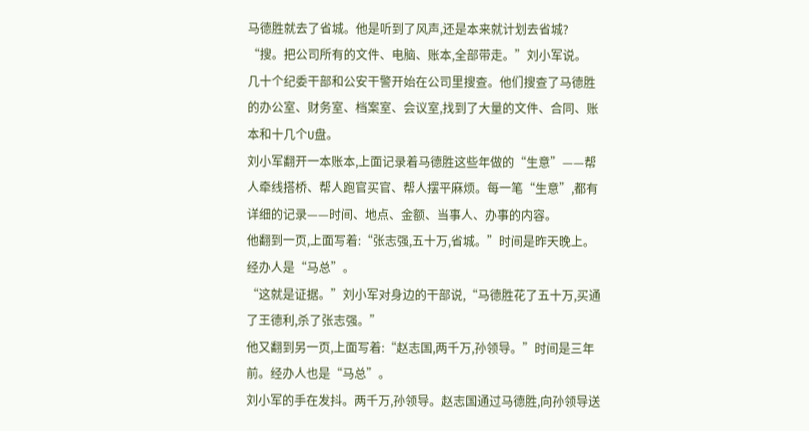马德胜就去了省城。他是听到了风声,还是本来就计划去省城?
“搜。把公司所有的文件、电脑、账本,全部带走。”刘小军说。
几十个纪委干部和公安干警开始在公司里搜查。他们搜查了马德胜的办公室、财务室、档案室、会议室,找到了大量的文件、合同、账本和十几个U盘。
刘小军翻开一本账本,上面记录着马德胜这些年做的“生意”——帮人牵线搭桥、帮人跑官买官、帮人摆平麻烦。每一笔“生意”,都有详细的记录——时间、地点、金额、当事人、办事的内容。
他翻到一页,上面写着:“张志强,五十万,省城。”时间是昨天晚上。经办人是“马总”。
“这就是证据。”刘小军对身边的干部说,“马德胜花了五十万,买通了王德利,杀了张志强。”
他又翻到另一页,上面写着:“赵志国,两千万,孙领导。”时间是三年前。经办人也是“马总”。
刘小军的手在发抖。两千万,孙领导。赵志国通过马德胜,向孙领导送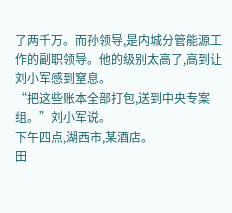了两千万。而孙领导,是内城分管能源工作的副职领导。他的级别太高了,高到让刘小军感到窒息。
“把这些账本全部打包,送到中央专案组。”刘小军说。
下午四点,湖西市,某酒店。
田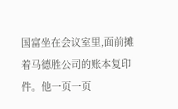国富坐在会议室里,面前摊着马德胜公司的账本复印件。他一页一页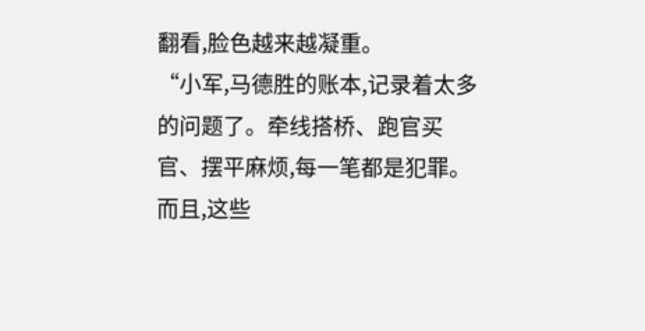翻看,脸色越来越凝重。
“小军,马德胜的账本,记录着太多的问题了。牵线搭桥、跑官买官、摆平麻烦,每一笔都是犯罪。而且,这些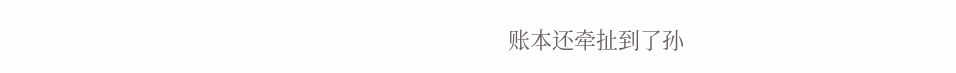账本还牵扯到了孙